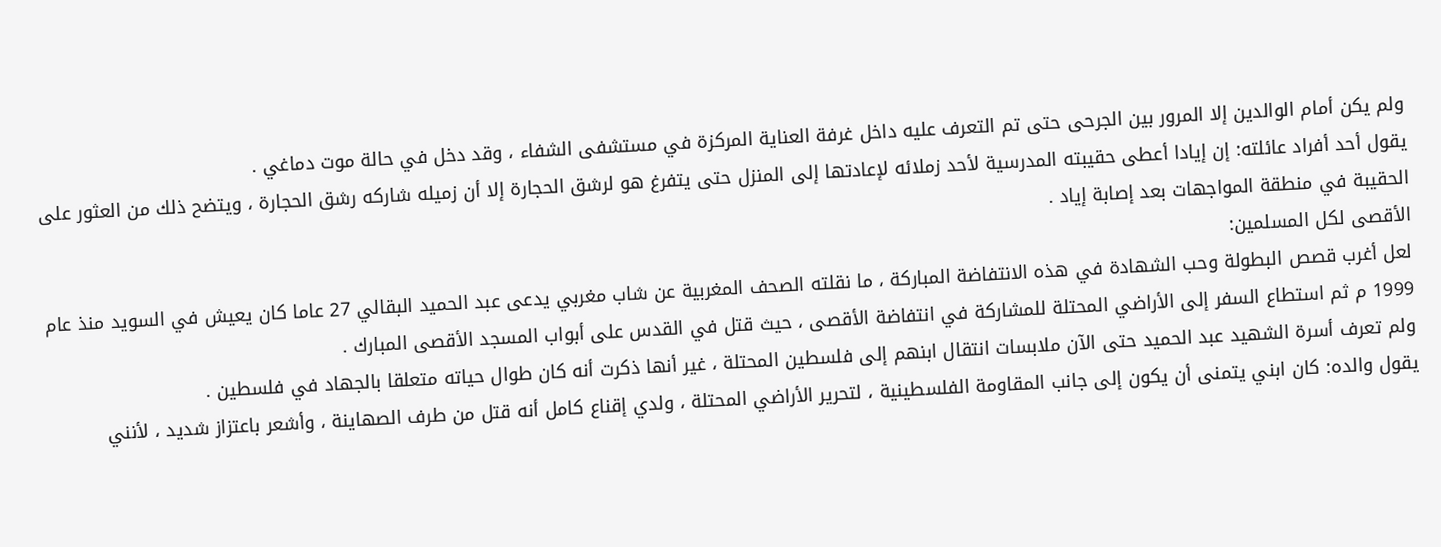ولم يكن أمام الوالدين إلا المرور بين الجرحى حتى تم التعرف عليه داخل غرفة العناية المركزة في مستشفى الشفاء ، وقد دخل في حالة موت دماغي .
يقول أحد أفراد عائلته: إن إيادا أعطى حقيبته المدرسية لأحد زملائه لإعادتها إلى المنزل حتى يتفرغ هو لرشق الحجارة إلا أن زميله شاركه رشق الحجارة ، ويتضح ذلك من العثور على الحقيبة في منطقة المواجهات بعد إصابة إياد .
الأقصى لكل المسلمين:
لعل أغرب قصص البطولة وحب الشهادة في هذه الانتفاضة المباركة ، ما نقلته الصحف المغربية عن شاب مغربي يدعى عبد الحميد البقالي 27 عاما كان يعيش في السويد منذ عام 1999 م ثم استطاع السفر إلى الأراضي المحتلة للمشاركة في انتفاضة الأقصى ، حيث قتل في القدس على أبواب المسجد الأقصى المبارك .
ولم تعرف أسرة الشهيد عبد الحميد حتى الآن ملابسات انتقال ابنهم إلى فلسطين المحتلة ، غير أنها ذكرت أنه كان طوال حياته متعلقا بالجهاد في فلسطين .
يقول والده: كان ابني يتمنى أن يكون إلى جانب المقاومة الفلسطينية ، لتحرير الأراضي المحتلة ، ولدي إقناع كامل أنه قتل من طرف الصهاينة ، وأشعر باعتزاز شديد ، لأنني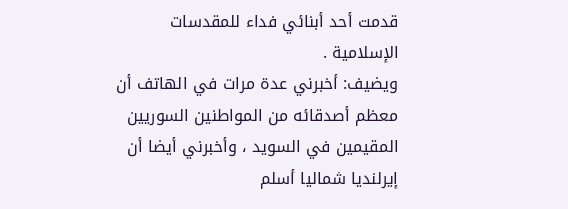قدمت أحد أبنائي فداء للمقدسات الإسلامية .
ويضيف: أخبرني عدة مرات في الهاتف أن معظم أصدقائه من المواطنين السوريين المقيمين في السويد ، وأخبرني أيضا أن إيرلنديا شماليا أسلم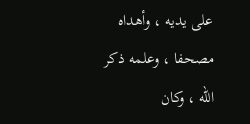على يديه ، وأهداه مصحفا ، وعلمه ذكر الله ، وكان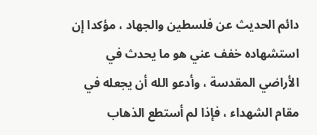دائم الحديث عن فلسطين والجهاد ، مؤكدا إن استشهاده خفف عني هو ما يحدث في الأراضي المقدسة ، وأدعو الله أن يجعله في مقام الشهداء ، فإذا لم أستطع الذهاب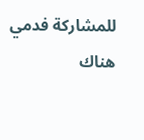للمشاركة فدمي هناك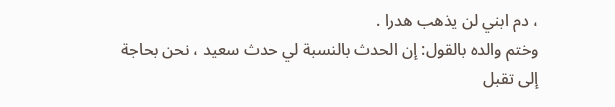، دم ابني لن يذهب هدرا .
وختم والده بالقول: إن الحدث بالنسبة لي حدث سعيد ، نحن بحاجة إلى تقبل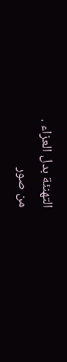التهنئة بدل العزاء .
من صور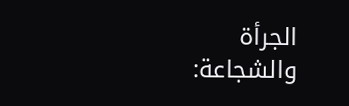الجرأة والشجاعة: